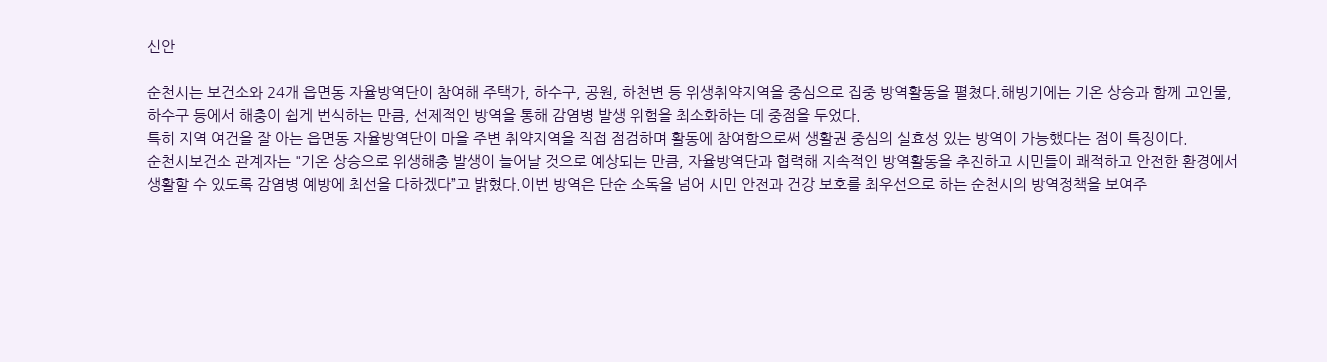신안

순천시는 보건소와 24개 읍면동 자율방역단이 참여해 주택가, 하수구, 공원, 하천변 등 위생취약지역을 중심으로 집중 방역활동을 펼쳤다.해빙기에는 기온 상승과 함께 고인물, 하수구 등에서 해충이 쉽게 번식하는 만큼, 선제적인 방역을 통해 감염병 발생 위험을 최소화하는 데 중점을 두었다.
특히 지역 여건을 잘 아는 읍면동 자율방역단이 마을 주변 취약지역을 직접 점검하며 활동에 참여함으로써 생활권 중심의 실효성 있는 방역이 가능했다는 점이 특징이다.
순천시보건소 관계자는 "기온 상승으로 위생해충 발생이 늘어날 것으로 예상되는 만큼, 자율방역단과 협력해 지속적인 방역활동을 추진하고 시민들이 쾌적하고 안전한 환경에서 생활할 수 있도록 감염병 예방에 최선을 다하겠다”고 밝혔다.이번 방역은 단순 소독을 넘어 시민 안전과 건강 보호를 최우선으로 하는 순천시의 방역정책을 보여주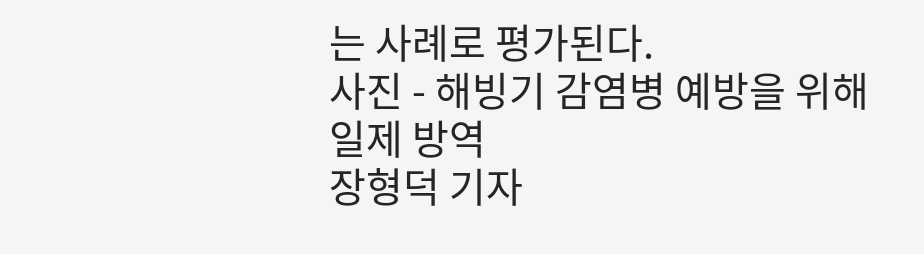는 사례로 평가된다.
사진 - 해빙기 감염병 예방을 위해 일제 방역
장형덕 기자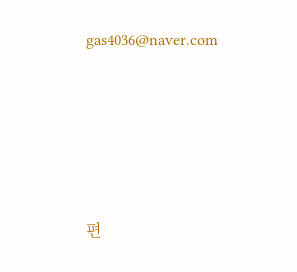gas4036@naver.com






편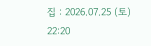집 : 2026.07.25 (토) 22:20